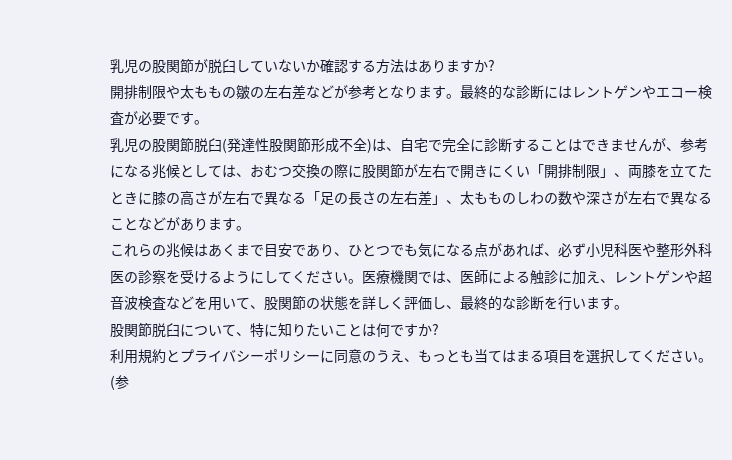乳児の股関節が脱臼していないか確認する方法はありますか?
開排制限や太ももの皺の左右差などが参考となります。最終的な診断にはレントゲンやエコー検査が必要です。
乳児の股関節脱臼(発達性股関節形成不全)は、自宅で完全に診断することはできませんが、参考になる兆候としては、おむつ交換の際に股関節が左右で開きにくい「開排制限」、両膝を立てたときに膝の高さが左右で異なる「足の長さの左右差」、太もものしわの数や深さが左右で異なることなどがあります。
これらの兆候はあくまで目安であり、ひとつでも気になる点があれば、必ず小児科医や整形外科医の診察を受けるようにしてください。医療機関では、医師による触診に加え、レントゲンや超音波検査などを用いて、股関節の状態を詳しく評価し、最終的な診断を行います。
股関節脱臼について、特に知りたいことは何ですか?
利用規約とプライバシーポリシーに同意のうえ、もっとも当てはまる項目を選択してください。
(参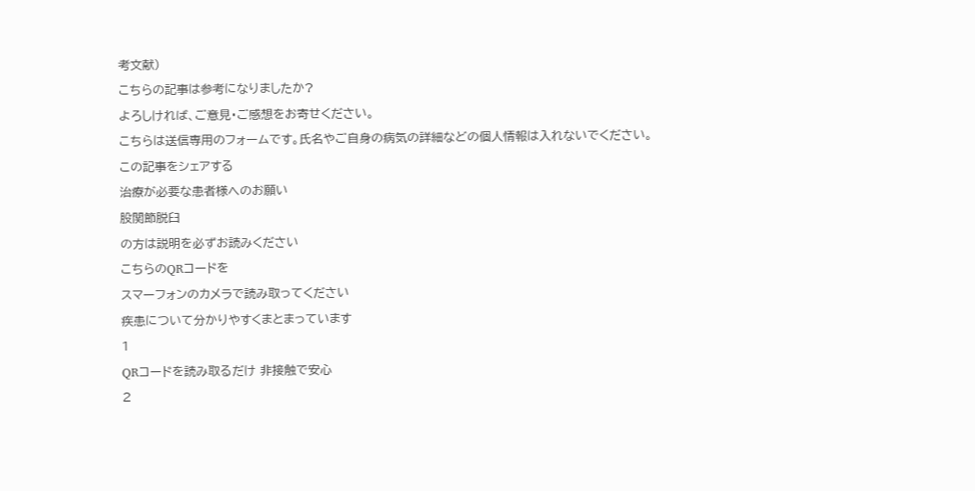考文献)
こちらの記事は参考になりましたか?
よろしければ、ご意見・ご感想をお寄せください。
こちらは送信専用のフォームです。氏名やご自身の病気の詳細などの個人情報は入れないでください。
この記事をシェアする
治療が必要な患者様へのお願い
股関節脱臼
の方は説明を必ずお読みください
こちらのQRコードを
スマーフォンのカメラで読み取ってください
疾患について分かりやすくまとまっています
1
QRコードを読み取るだけ 非接触で安心
2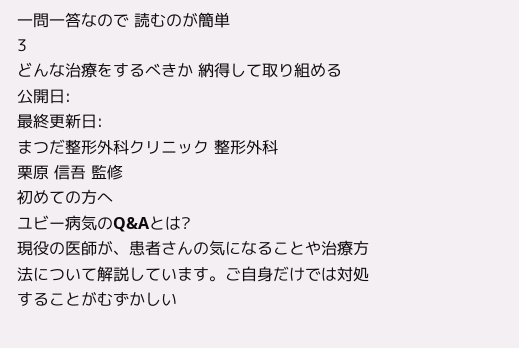一問一答なので 読むのが簡単
3
どんな治療をするべきか 納得して取り組める
公開日:
最終更新日:
まつだ整形外科クリニック 整形外科
栗原 信吾 監修
初めての方へ
ユビー病気のQ&Aとは?
現役の医師が、患者さんの気になることや治療方法について解説しています。ご自身だけでは対処することがむずかしい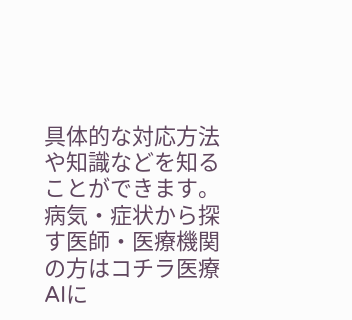具体的な対応方法や知識などを知ることができます。
病気・症状から探す医師・医療機関の方はコチラ医療AIに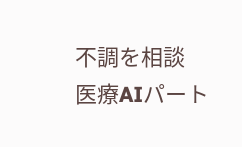不調を相談
医療AIパート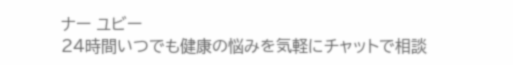ナー ユビー
24時間いつでも健康の悩みを気軽にチャットで相談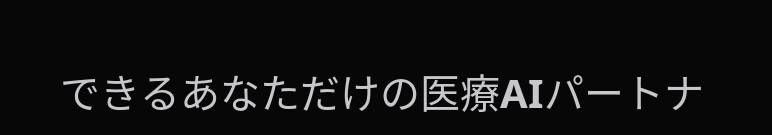できるあなただけの医療AIパートナ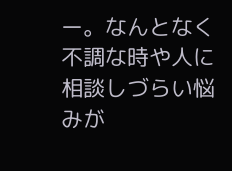ー。なんとなく不調な時や人に相談しづらい悩みが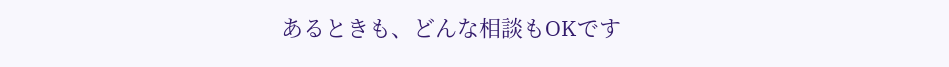あるときも、どんな相談もOKです